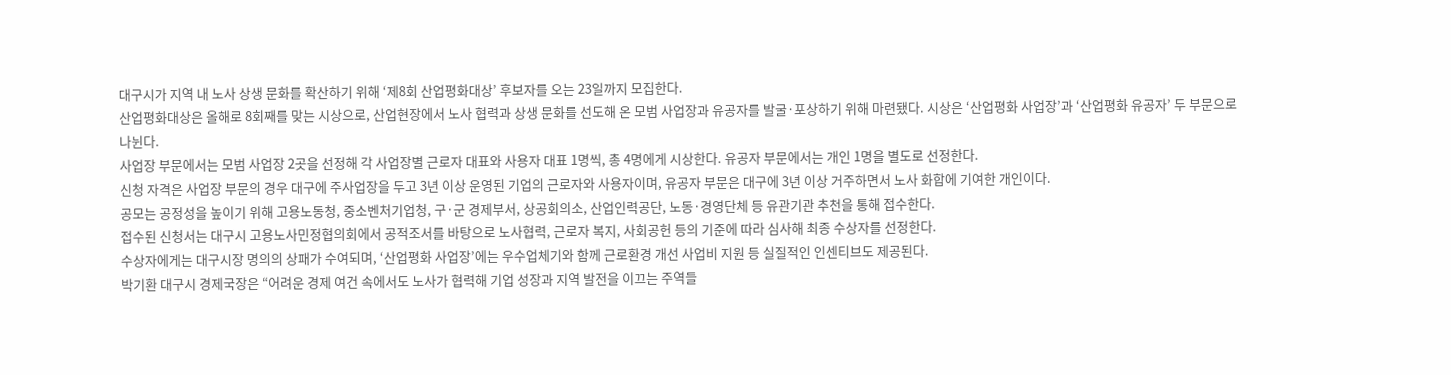대구시가 지역 내 노사 상생 문화를 확산하기 위해 ‘제8회 산업평화대상’ 후보자를 오는 23일까지 모집한다.
산업평화대상은 올해로 8회째를 맞는 시상으로, 산업현장에서 노사 협력과 상생 문화를 선도해 온 모범 사업장과 유공자를 발굴·포상하기 위해 마련됐다. 시상은 ‘산업평화 사업장’과 ‘산업평화 유공자’ 두 부문으로 나뉜다.
사업장 부문에서는 모범 사업장 2곳을 선정해 각 사업장별 근로자 대표와 사용자 대표 1명씩, 총 4명에게 시상한다. 유공자 부문에서는 개인 1명을 별도로 선정한다.
신청 자격은 사업장 부문의 경우 대구에 주사업장을 두고 3년 이상 운영된 기업의 근로자와 사용자이며, 유공자 부문은 대구에 3년 이상 거주하면서 노사 화합에 기여한 개인이다.
공모는 공정성을 높이기 위해 고용노동청, 중소벤처기업청, 구·군 경제부서, 상공회의소, 산업인력공단, 노동·경영단체 등 유관기관 추천을 통해 접수한다.
접수된 신청서는 대구시 고용노사민정협의회에서 공적조서를 바탕으로 노사협력, 근로자 복지, 사회공헌 등의 기준에 따라 심사해 최종 수상자를 선정한다.
수상자에게는 대구시장 명의의 상패가 수여되며, ‘산업평화 사업장’에는 우수업체기와 함께 근로환경 개선 사업비 지원 등 실질적인 인센티브도 제공된다.
박기환 대구시 경제국장은 “어려운 경제 여건 속에서도 노사가 협력해 기업 성장과 지역 발전을 이끄는 주역들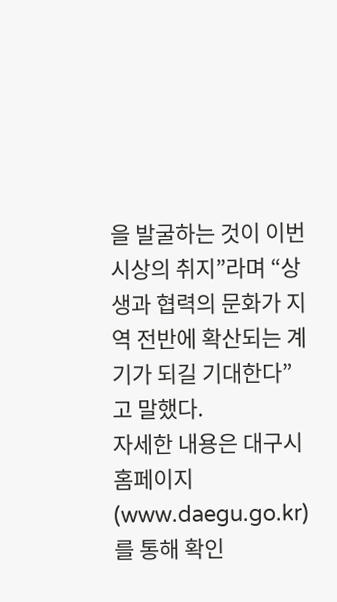을 발굴하는 것이 이번 시상의 취지”라며 “상생과 협력의 문화가 지역 전반에 확산되는 계기가 되길 기대한다”고 말했다.
자세한 내용은 대구시 홈페이지(www.daegu.go.kr)를 통해 확인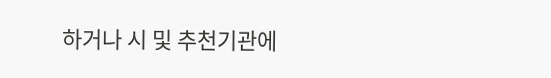하거나 시 및 추천기관에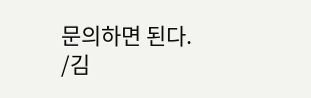문의하면 된다.
/김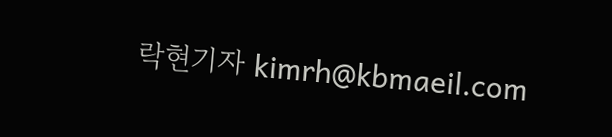락현기자 kimrh@kbmaeil.com